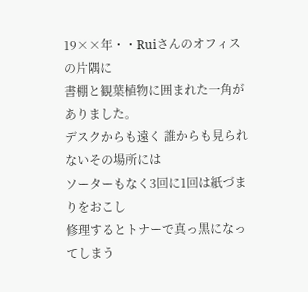19××年・・Ruiさんのオフィスの片隅に
書棚と観葉植物に囲まれた一角がありました。
デスクからも遠く 誰からも見られないその場所には
ソーターもなく3回に1回は紙づまりをおこし
修理するとトナーで真っ黒になってしまう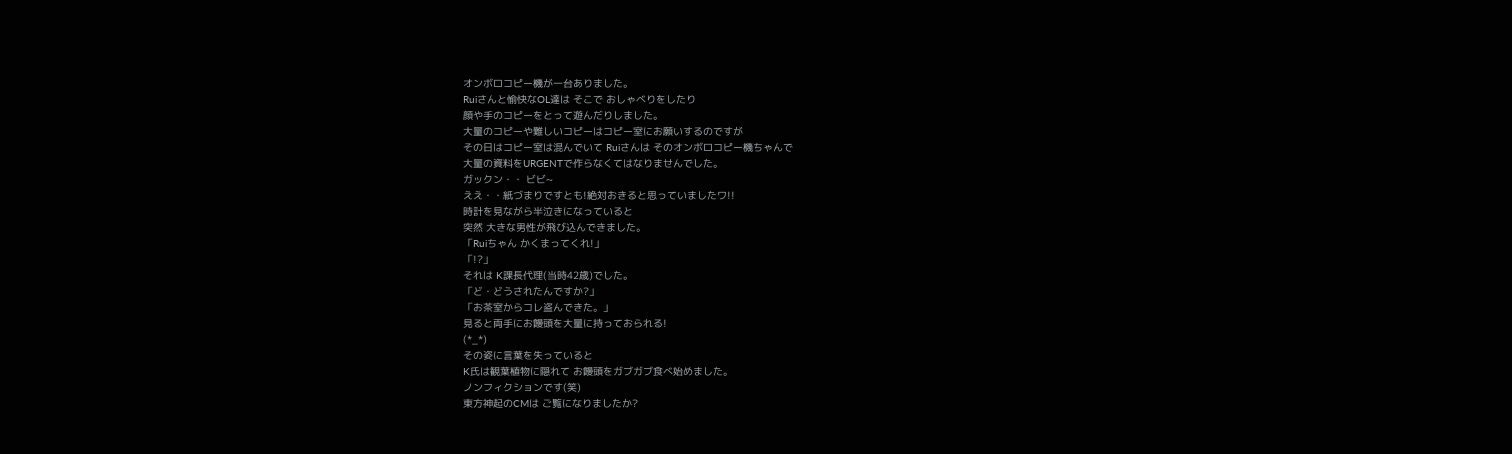オンボロコピー機が一台ありました。
Ruiさんと愉快なOL達は そこで おしゃべりをしたり
顔や手のコピーをとって遊んだりしました。
大量のコピーや難しいコピーはコピー室にお願いするのですが
その日はコピー室は混んでいて Ruiさんは そのオンボロコピー機ちゃんで
大量の資料をURGENTで作らなくてはなりませんでした。
ガックン・・ ビビ~
ええ・・紙づまりですとも!絶対おきると思っていましたワ!!
時計を見ながら半泣きになっていると
突然 大きな男性が飛び込んできました。
「Ruiちゃん かくまってくれ!」
「!?」
それは K課長代理(当時42歳)でした。
「ど・どうされたんですか?」
「お茶室からコレ盗んできた。」
見ると両手にお饅頭を大量に持っておられる!
(*_*)
その姿に言葉を失っていると
K氏は観葉植物に隠れて お饅頭をガブガブ食べ始めました。
ノンフィクションです(笑)
東方神起のCMは ご覧になりましたか?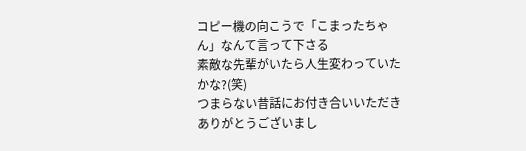コピー機の向こうで「こまったちゃん」なんて言って下さる
素敵な先輩がいたら人生変わっていたかな?(笑)
つまらない昔話にお付き合いいただき
ありがとうございまし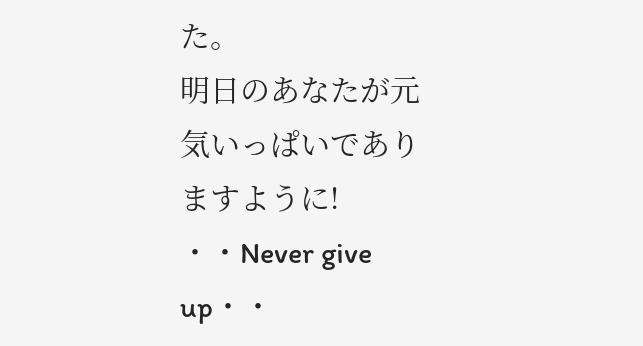た。
明日のあなたが元気いっぱいでありますように!
・・Never give up・・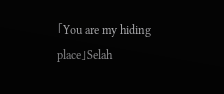「You are my hiding place」Selah